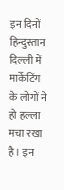इन दिनों हिन्दुस्तान दिल्ली में मार्केटिंग के लोगों ने हो हल्ला मचा रखा है। इन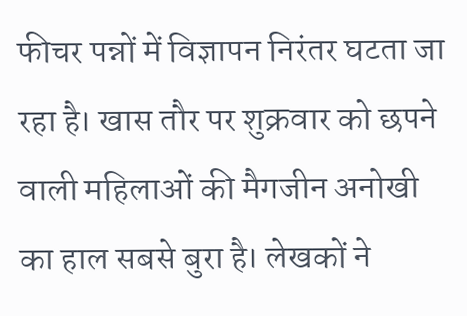फीचर पन्नों में विज्ञापन निरंतर घटता जा रहा है। खास तौर पर शुक्रवार को छपने वाली महिलाओं की मैगजीन अनोखी का हाल सबसे बुरा है। लेखकों ने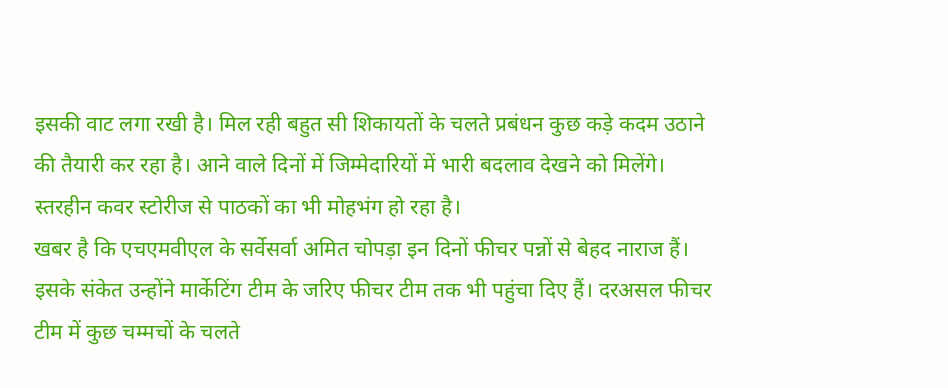इसकी वाट लगा रखी है। मिल रही बहुत सी शिकायतों के चलते प्रबंधन कुछ कड़े कदम उठाने की तैयारी कर रहा है। आने वाले दिनों में जिम्मेदारियों में भारी बदलाव देखने को मिलेंगे। स्तरहीन कवर स्टोरीज से पाठकों का भी मोहभंग हो रहा है।
खबर है कि एचएमवीएल के सर्वेसर्वा अमित चोपड़ा इन दिनों फीचर पन्नों से बेहद नाराज हैं। इसके संकेत उन्होंने मार्केटिंग टीम के जरिए फीचर टीम तक भी पहुंचा दिए हैं। दरअसल फीचर टीम में कुछ चम्मचों के चलते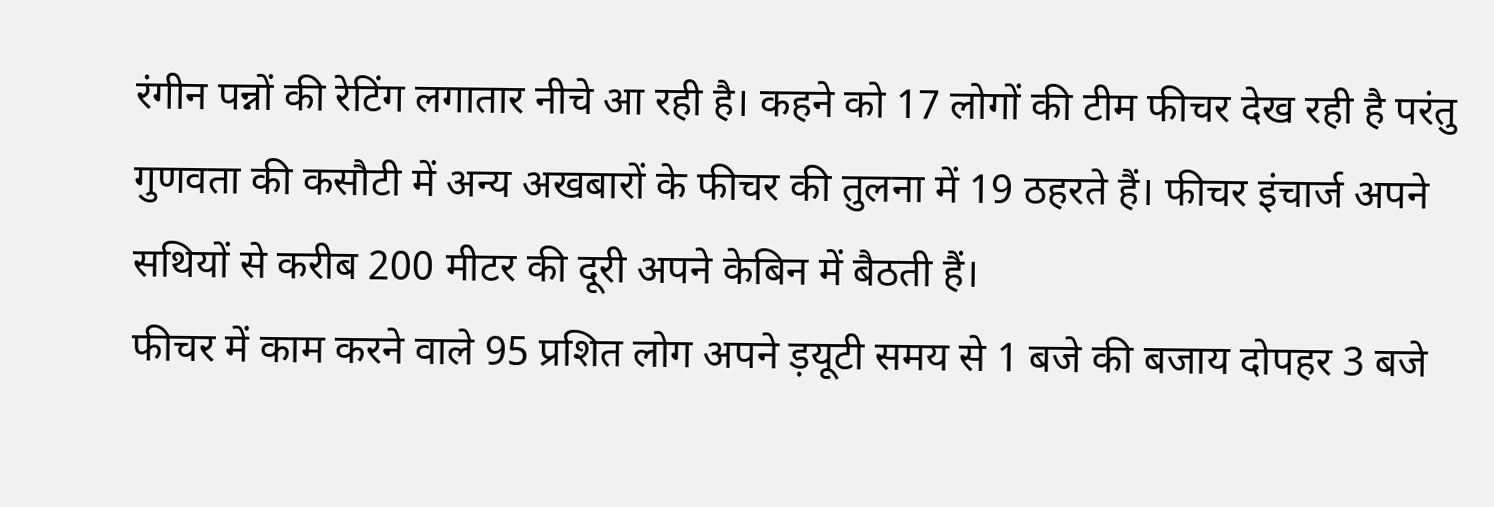रंगीन पन्नों की रेटिंग लगातार नीचे आ रही है। कहने को 17 लोगों की टीम फीचर देख रही है परंतु गुणवता की कसौटी में अन्य अखबारों के फीचर की तुलना में 19 ठहरते हैं। फीचर इंचार्ज अपने सथियों से करीब 200 मीटर की दूरी अपने केबिन में बैठती हैं।
फीचर में काम करने वाले 95 प्रशित लोग अपने ड़यूटी समय से 1 बजे की बजाय दोपहर 3 बजे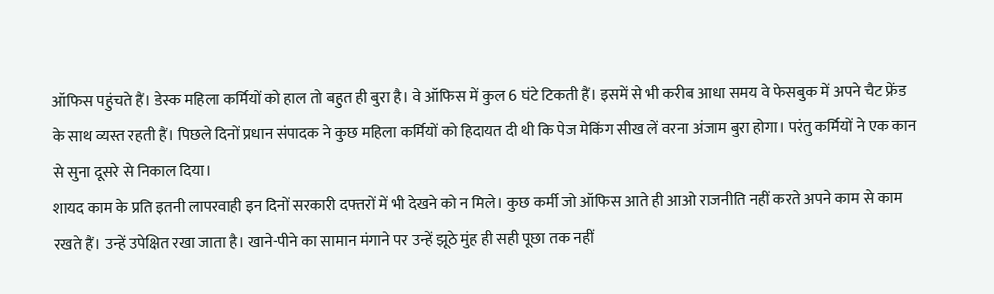ऑफिस पहुंचते हैं। डेस्क महिला कर्मियों को हाल तो बहुत ही बुरा है। वे ऑफिस में कुल 6 घंटे टिकती हैं। इसमें से भी करीब आधा समय वे फेसबुक में अपने चैट फ्रेंड के साथ व्यस्त रहती हैं। पिछले दिनों प्रधान संपादक ने कुछ महिला कर्मियों को हिदायत दी थी कि पेज मेकिंग सीख लें वरना अंजाम बुरा होगा। परंतु कर्मियों ने एक कान से सुना दूसरे से निकाल दिया।
शायद काम के प्रति इतनी लापरवाही इन दिनों सरकारी दफ्तरों में भी देखने को न मिले। कुछ कर्मी जो ऑफिस आते ही आओ राजनीति नहीं करते अपने काम से काम रखते हैं। उन्हें उपेक्षित रखा जाता है। खाने-पीने का सामान मंगाने पर उन्हें झूठे मुंह ही सही पूछा तक नहीं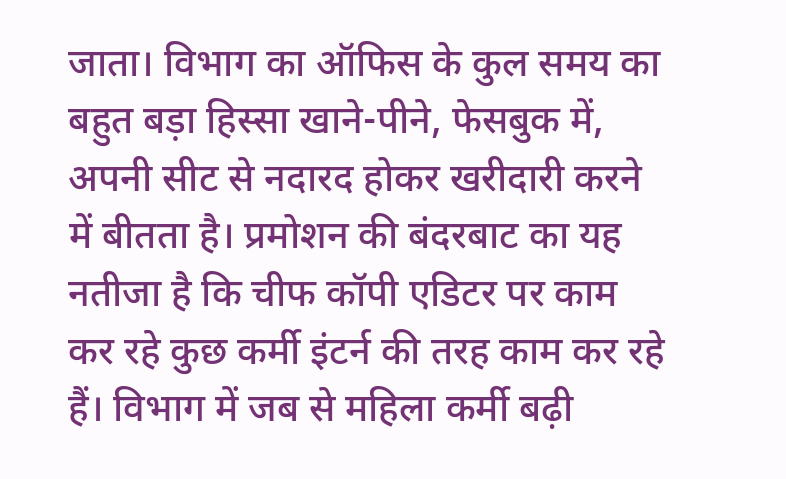जाता। विभाग का ऑफिस के कुल समय का बहुत बड़ा हिस्सा खाने-पीने, फेसबुक में, अपनी सीट से नदारद होकर खरीदारी करने में बीतता है। प्रमोशन की बंदरबाट का यह नतीजा है कि चीफ कॉपी एडिटर पर काम कर रहे कुछ कर्मी इंटर्न की तरह काम कर रहे हैं। विभाग में जब से महिला कर्मी बढ़ी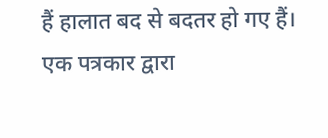हैं हालात बद से बदतर हो गए हैं।
एक पत्रकार द्वारा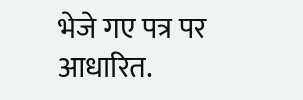भेजे गए पत्र पर आधारित.